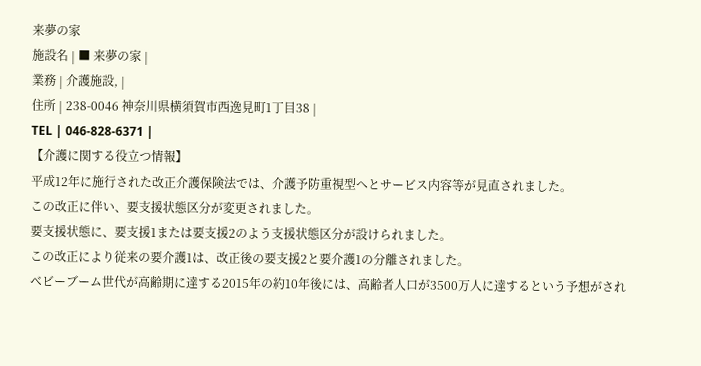来夢の家
施設名 | ■ 来夢の家 |
業務 | 介護施設, |
住所 | 238-0046 神奈川県横須賀市西逸見町1丁目38 |
TEL | 046-828-6371 |
【介護に関する役立つ情報】
平成12年に施行された改正介護保険法では、介護予防重視型へとサービス内容等が見直されました。
この改正に伴い、要支援状態区分が変更されました。
要支援状態に、要支援1または要支援2のよう支援状態区分が設けられました。
この改正により従来の要介護1は、改正後の要支援2と要介護1の分離されました。
ベビーブーム世代が高齢期に達する2015年の約10年後には、高齢者人口が3500万人に達するという予想がされ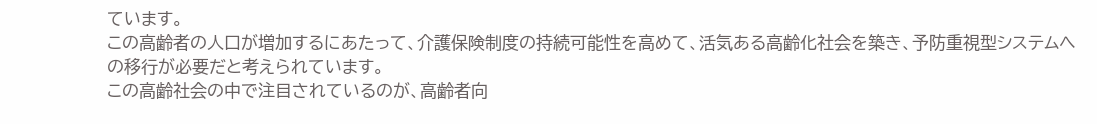ています。
この高齢者の人口が増加するにあたって、介護保険制度の持続可能性を高めて、活気ある高齢化社会を築き、予防重視型システムへの移行が必要だと考えられています。
この高齢社会の中で注目されているのが、高齢者向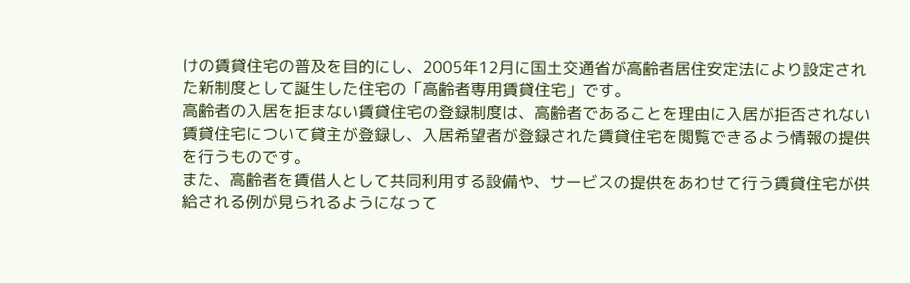けの賃貸住宅の普及を目的にし、2005年12月に国土交通省が高齢者居住安定法により設定された新制度として誕生した住宅の「高齢者専用賃貸住宅」です。
高齢者の入居を拒まない賃貸住宅の登録制度は、高齢者であることを理由に入居が拒否されない賃貸住宅について貸主が登録し、入居希望者が登録された賃貸住宅を閲覧できるよう情報の提供を行うものです。
また、高齢者を賃借人として共同利用する設備や、サービスの提供をあわせて行う賃貸住宅が供給される例が見られるようになって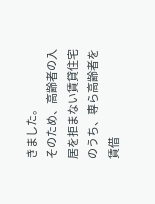きました。
そのため、高齢者の入居を拒まない賃貸住宅のうち、専ら高齢者を賃借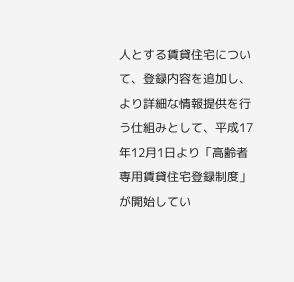人とする賃貸住宅について、登録内容を追加し、より詳細な情報提供を行う仕組みとして、平成17年12月1日より「高齢者専用賃貸住宅登録制度」が開始してい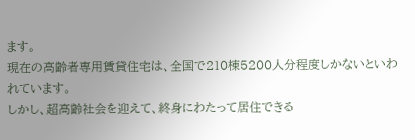ます。
現在の高齢者専用賃貸住宅は、全国で210棟5200人分程度しかないといわれています。
しかし、超高齢社会を迎えて、終身にわたって居住できる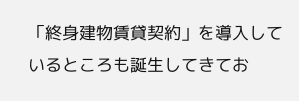「終身建物賃貸契約」を導入しているところも誕生してきてお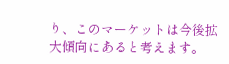り、このマーケットは今後拡大傾向にあると考えます。